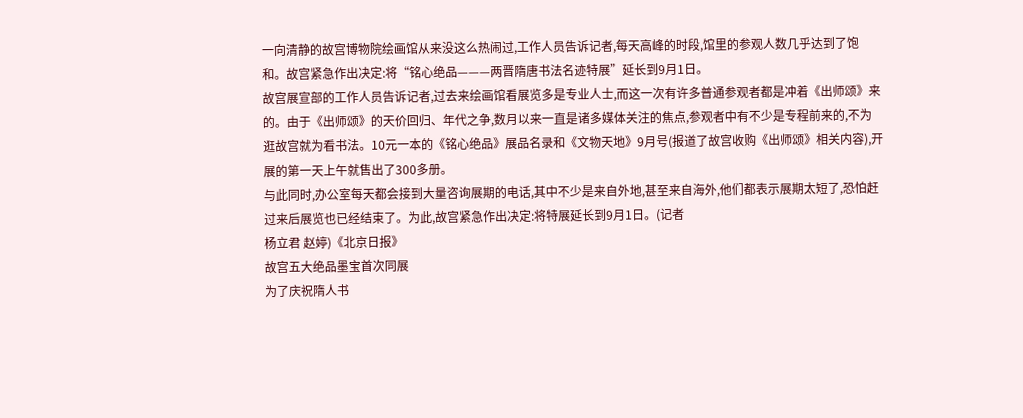一向清静的故宫博物院绘画馆从来没这么热闹过,工作人员告诉记者,每天高峰的时段,馆里的参观人数几乎达到了饱和。故宫紧急作出决定:将“铭心绝品———两晋隋唐书法名迹特展”延长到9月1日。
故宫展宣部的工作人员告诉记者,过去来绘画馆看展览多是专业人士,而这一次有许多普通参观者都是冲着《出师颂》来的。由于《出师颂》的天价回归、年代之争,数月以来一直是诸多媒体关注的焦点,参观者中有不少是专程前来的,不为逛故宫就为看书法。10元一本的《铭心绝品》展品名录和《文物天地》9月号(报道了故宫收购《出师颂》相关内容),开展的第一天上午就售出了300多册。
与此同时,办公室每天都会接到大量咨询展期的电话,其中不少是来自外地,甚至来自海外,他们都表示展期太短了,恐怕赶过来后展览也已经结束了。为此,故宫紧急作出决定:将特展延长到9月1日。(记者
杨立君 赵婷)《北京日报》
故宫五大绝品墨宝首次同展
为了庆祝隋人书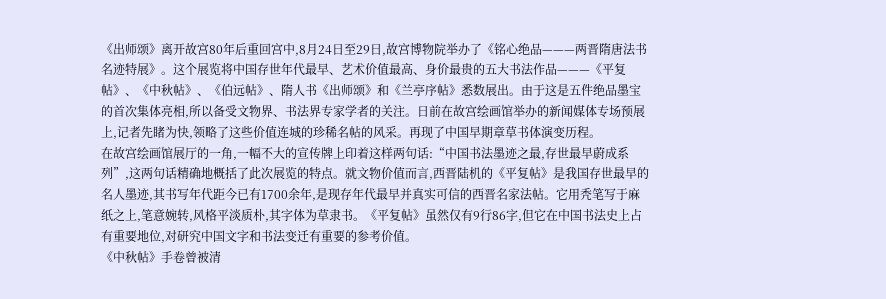《出师颂》离开故宫80年后重回宫中,8月24日至29日,故宫博物院举办了《铭心绝品———两晋隋唐法书名迹特展》。这个展览将中国存世年代最早、艺术价值最高、身价最贵的五大书法作品———《平复帖》、《中秋帖》、《伯远帖》、隋人书《出师颂》和《兰亭序帖》悉数展出。由于这是五件绝品墨宝的首次集体亮相,所以备受文物界、书法界专家学者的关注。日前在故宫绘画馆举办的新闻媒体专场预展上,记者先睹为快,领略了这些价值连城的珍稀名帖的风采。再现了中国早期章草书体演变历程。
在故宫绘画馆展厅的一角,一幅不大的宣传牌上印着这样两句话:“中国书法墨迹之最,存世最早蔚成系列”,这两句话精确地概括了此次展览的特点。就文物价值而言,西晋陆机的《平复帖》是我国存世最早的名人墨迹,其书写年代距今已有1700余年,是现存年代最早并真实可信的西晋名家法帖。它用秃笔写于麻纸之上,笔意婉转,风格平淡质朴,其字体为草隶书。《平复帖》虽然仅有9行86字,但它在中国书法史上占有重要地位,对研究中国文字和书法变迁有重要的参考价值。
《中秋帖》手卷曾被清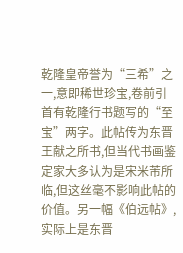乾隆皇帝誉为“三希”之一,意即稀世珍宝,卷前引首有乾隆行书题写的“至宝”两字。此帖传为东晋王献之所书,但当代书画鉴定家大多认为是宋米芾所临,但这丝毫不影响此帖的价值。另一幅《伯远帖》,实际上是东晋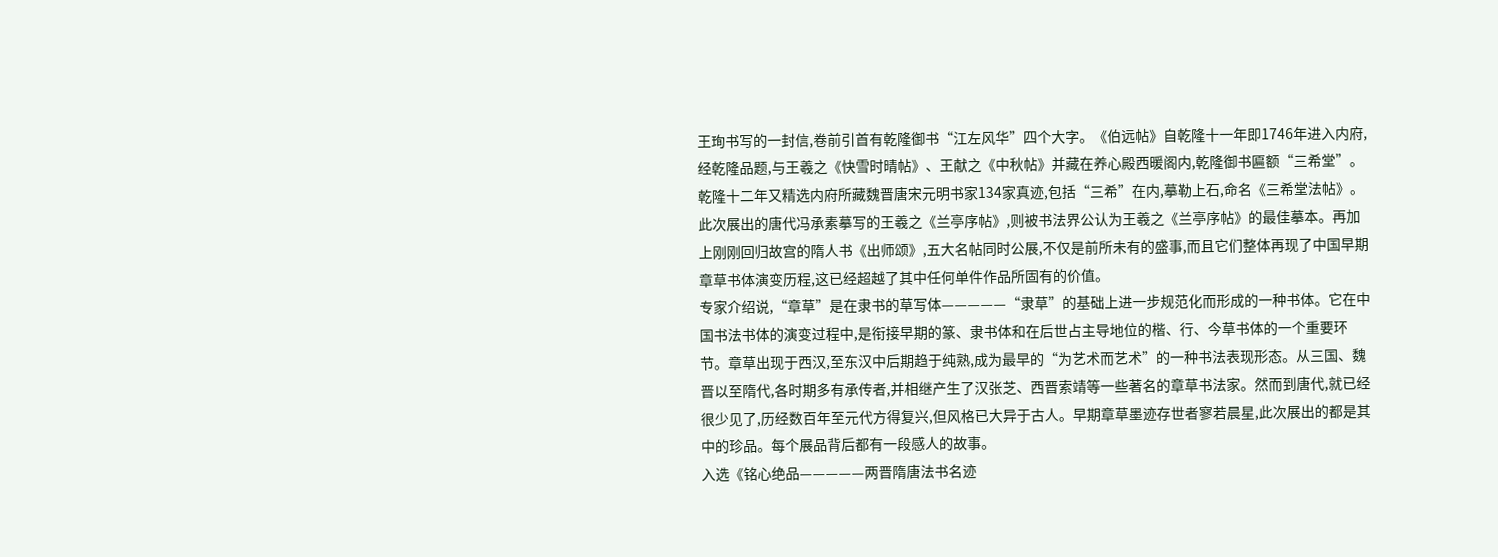王珣书写的一封信,卷前引首有乾隆御书“江左风华”四个大字。《伯远帖》自乾隆十一年即1746年进入内府,经乾隆品题,与王羲之《快雪时晴帖》、王献之《中秋帖》并藏在养心殿西暖阁内,乾隆御书匾额“三希堂”。乾隆十二年又精选内府所藏魏晋唐宋元明书家134家真迹,包括“三希”在内,摹勒上石,命名《三希堂法帖》。
此次展出的唐代冯承素摹写的王羲之《兰亭序帖》,则被书法界公认为王羲之《兰亭序帖》的最佳摹本。再加上刚刚回归故宫的隋人书《出师颂》,五大名帖同时公展,不仅是前所未有的盛事,而且它们整体再现了中国早期章草书体演变历程,这已经超越了其中任何单件作品所固有的价值。
专家介绍说,“章草”是在隶书的草写体—————“隶草”的基础上进一步规范化而形成的一种书体。它在中国书法书体的演变过程中,是衔接早期的篆、隶书体和在后世占主导地位的楷、行、今草书体的一个重要环节。章草出现于西汉,至东汉中后期趋于纯熟,成为最早的“为艺术而艺术”的一种书法表现形态。从三国、魏晋以至隋代,各时期多有承传者,并相继产生了汉张芝、西晋索靖等一些著名的章草书法家。然而到唐代,就已经很少见了,历经数百年至元代方得复兴,但风格已大异于古人。早期章草墨迹存世者寥若晨星,此次展出的都是其中的珍品。每个展品背后都有一段感人的故事。
入选《铭心绝品—————两晋隋唐法书名迹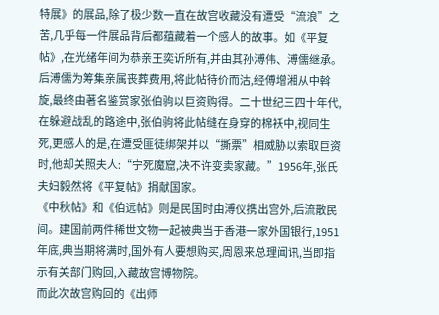特展》的展品,除了极少数一直在故宫收藏没有遭受“流浪”之苦,几乎每一件展品背后都蕴藏着一个感人的故事。如《平复帖》,在光绪年间为恭亲王奕䜣所有,并由其孙溥伟、溥儒继承。后溥儒为筹集亲属丧葬费用,将此帖待价而沽,经傅增湘从中斡旋,最终由著名鉴赏家张伯驹以巨资购得。二十世纪三四十年代,在躲避战乱的路途中,张伯驹将此帖缝在身穿的棉袄中,视同生死,更感人的是,在遭受匪徒绑架并以“撕票”相威胁以索取巨资时,他却关照夫人:“宁死魔窟,决不许变卖家藏。”1956年,张氏夫妇毅然将《平复帖》捐献国家。
《中秋帖》和《伯远帖》则是民国时由溥仪携出宫外,后流散民间。建国前两件稀世文物一起被典当于香港一家外国银行,1951年底,典当期将满时,国外有人要想购买,周恩来总理闻讯,当即指示有关部门购回,入藏故宫博物院。
而此次故宫购回的《出师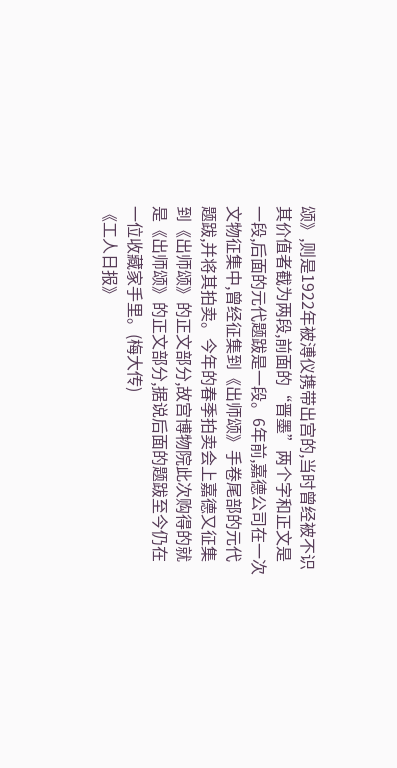颂》,则是1922年被溥仪携带出宫的,当时曾经被不识其价值者截为两段,前面的“晋墨”两个字和正文是一段,后面的元代题跋是一段。6年前,嘉德公司在一次文物征集中,曾经征集到《出师颂》手卷尾部的元代题跋,并将其拍卖。今年的春季拍卖会上嘉德又征集到《出师颂》的正文部分,故宫博物院此次购得的就是《出师颂》的正文部分,据说后面的题跋至今仍在一位收藏家手里。(梅大传)
《工人日报》